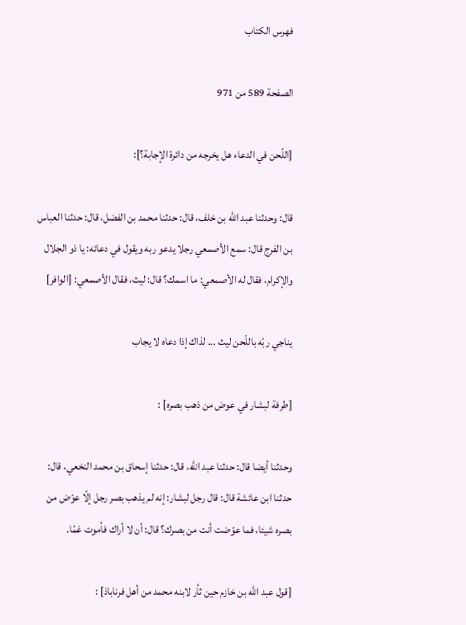فهرس الكتاب

الصفحة 589 من 971

[اللّحن في الدعاء هل يخرجه من دائرة الإجابة؟]:

قال: وحدثنا عبد الله بن خلف، قال: حدثنا محمد بن الفضل، قال: حدثنا العباس بن الفرج قال: سمع الأصمعي رجلا يدعو ربه ويقول في دعائه: يا ذو الجلال والإكرام، فقال له الأصمعي: ما اسمك؟ قال: ليث، فقال الأصمعي: [الوافر]

يناجي ربّه باللّحن ليث ... لذاك إذا دعاه لا يجاب

[طرفة لبشار في عوض من ذهب بصره] :

وحدثنا أيضا قال: حدثنا عبد الله، قال: حدثنا إسحاق بن محمد النخعي، قال: حدثنا ابن عائشة قال: قال رجل لبشار: إنه لم يذهب بصر رجل إلّا عوّض من بصره شيئا، فما عوّضت أنت من بصرك؟ قال: أن لا أراك فأموت غمّا.

[قول عبد الله بن خازم حين ثأر لابنه محمد من أهل فرناباذ] :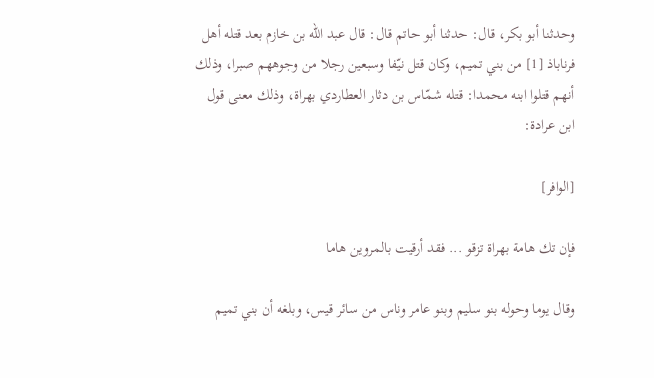وحدثنا أبو بكر، قال: حدثنا أبو حاتم قال: قال عبد الله بن خازم بعد قتله أهل فرناباذ [1] من بني تميم، وكان قتل نيّفا وسبعين رجلا من وجوههم صبرا، وذلك أنهم قتلوا ابنه محمدا: قتله شمّاس بن دثار العطاردي بهراة، وذلك معنى قول ابن عرادة:

[الوافر]

فإن تك هامة بهراة تزقو ... فقد أرقيت بالمروين هاما

وقال يوما وحوله بنو سليم وبنو عامر وناس من سائر قيس، وبلغه أن بني تميم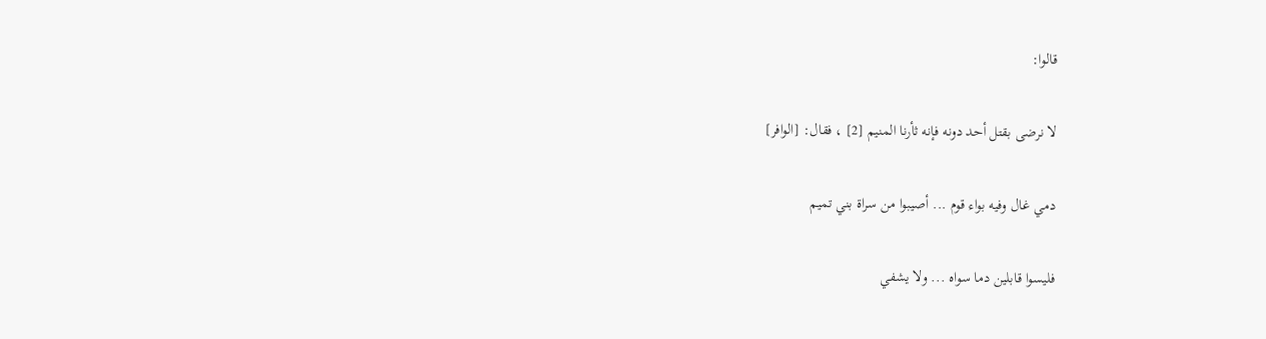قالوا:

لا نرضى بقتل أحد دونه فإنه ثأرنا المنيم [2] ، فقال: [الوافر]

دمي غال وفيه بواء قوم ... أصيبوا من سراة بني تميم

فليسوا قابلين دما سواه ... ولا يشفي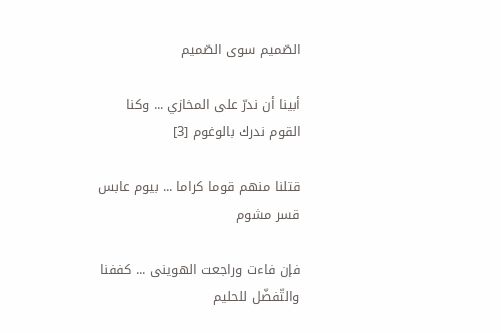الصّميم سوى الصّميم

أبينا أن ندرّ على المخازي ... وكنا القوم ندرك بالوغوم [3]

قتلنا منهم قوما كراما ... بيوم عابس قسر مشوم

فإن فاءت وراجعت الهوينى ... كففنا والتّفضّل للحليم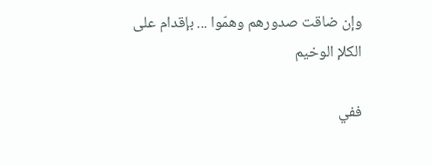وإن ضاقت صدورهم وهمّوا ... بإقدام على الكلإ الوخيم

ففي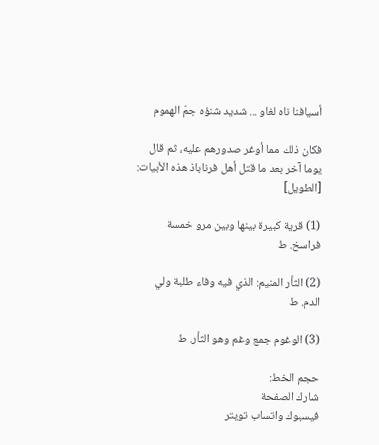أسيافنا ناه لغاو ... شديد شنؤه جمّ الهموم

فكان ذلك مما أوغر صدورهم عليه، ثم قال يوما آخر بعد ما قتل أهل فرناباذ هذه الأبيات: [الطويل]

(1) قرية كبيرة بينها وبين مرو خمسة فراسخ. ط

(2) الثأر المنيم: الذي فيه وفاء طلبة ولي الدم. ط

(3) الوغوم جمع وغم وهو الثأر. ط

حجم الخط:
شارك الصفحة
فيسبوك واتساب تويتر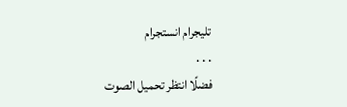تليجرام انستجرام
. . .
فضلًا انتظر تحميل الصوت